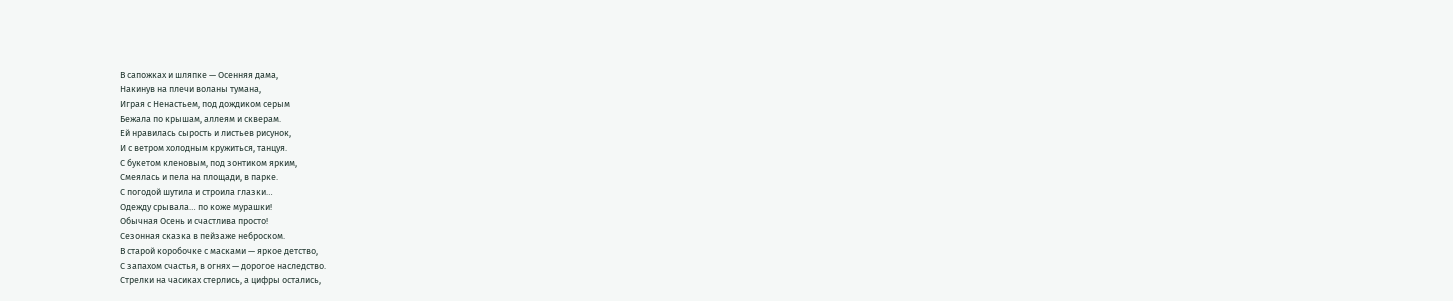В сапожках и шляпке — Осенняя дама,
Накинув на плечи воланы тумана,
Играя с Ненастьем, под дождиком серым
Бежала по крышам, аллеям и скверам.
Ей нравилась сырость и листьев рисунок,
И с ветром холодным кружиться, танцуя.
С букетом кленовым, под зонтиком ярким,
Смеялась и пела на площади, в парке.
С погодой шутила и строила глазки…
Одежду срывала… по коже мурашки!
Обычная Осень и счастлива просто!
Сезонная сказка в пейзаже неброском.
В старой коробочке с масками — яркое детство,
С запахом счастья, в огнях — дорогое наследство.
Стрелки на часиках стерлись, а цифры остались,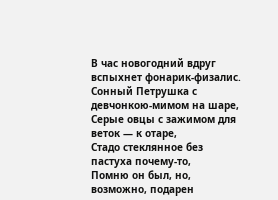В час новогодний вдруг вспыхнет фонарик-физалис.
Сонный Петрушка с девчонкою-мимом на шаре,
Серые овцы с зажимом для веток — к отаре,
Стадо стеклянное без пастуха почему-то,
Помню он был, но, возможно, подарен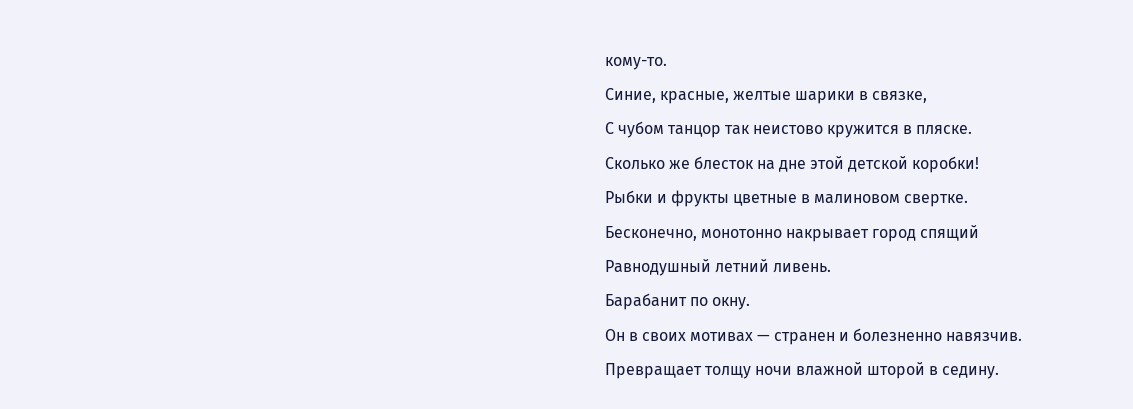кому-то.
Синие, красные, желтые шарики в связке,
С чубом танцор так неистово кружится в пляске.
Сколько же блесток на дне этой детской коробки!
Рыбки и фрукты цветные в малиновом свертке.
Бесконечно, монотонно накрывает город спящий
Равнодушный летний ливень.
Барабанит по окну.
Он в своих мотивах — странен и болезненно навязчив.
Превращает толщу ночи влажной шторой в седину.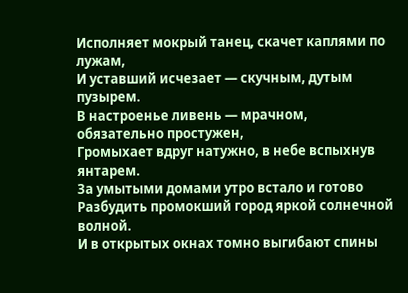Исполняет мокрый танец, скачет каплями по лужам,
И уставший исчезает — скучным, дутым пузырем.
В настроенье ливень — мрачном, обязательно простужен,
Громыхает вдруг натужно, в небе вспыхнув янтарем.
За умытыми домами утро встало и готово
Разбудить промокший город яркой солнечной волной.
И в открытых окнах томно выгибают спины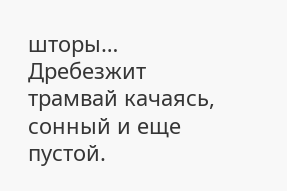шторы…
Дребезжит трамвай качаясь, сонный и еще пустой.